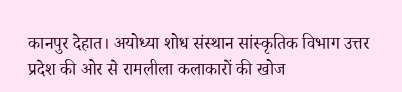कानपुर देहात। अयोध्या शोध संस्थान सांस्कृतिक विभाग उत्तर प्रदेश की ओर से रामलीला कलाकारों की खोज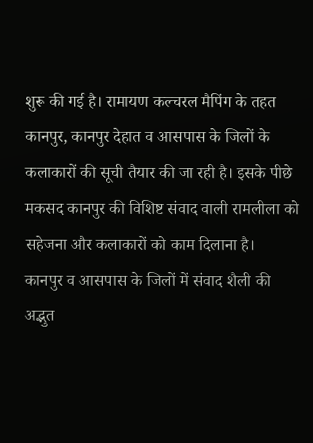शुरू की गई है। रामायण कल्चरल मैपिंग के तहत कानपुर, कानपुर देहात व आसपास के जिलों के कलाकारों की सूची तैयार की जा रही है। इसके पीछे मकसद कानपुर की विशिष्ट संवाद वाली रामलीला को सहेजना और कलाकारों को काम दिलाना है।
कानपुर व आसपास के जिलों में संवाद शैली की अद्भुत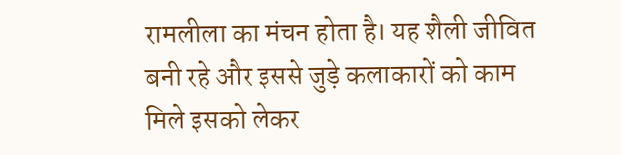रामलीला का मंचन होता है। यह शैली जीवित बनी रहे और इससे जुड़े कलाकारों को काम मिले इसको लेकर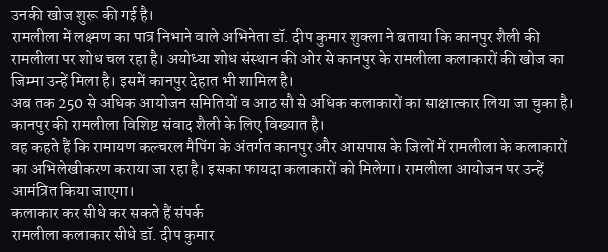उनकी खोज शुरू की गई है।
रामलीला में लक्ष्मण का पात्र निभाने वाले अभिनेता डॉ. दीप कुमार शुक्ला ने बताया कि कानपुर शैली की रामलीला पर शोध चल रहा है। अयोध्या शोध संस्थान की ओर से कानपुर के रामलीला कलाकारों की खोज का जिम्मा उन्हें मिला है। इसमें कानपुर देहात भी शामिल है।
अब तक 250 से अधिक आयोजन समितियों व आठ सौ से अधिक कलाकारों का साक्षात्कार लिया जा चुका है। कानपुर की रामलीला विशिष्ट संवाद शैली के लिए विख्यात है।
वह कहते हैं कि रामायण कल्चरल मैपिंग के अंतर्गत कानपुर और आसपास के जिलों में रामलीला के कलाकारों का अभिलेखीकरण कराया जा रहा है। इसका फायदा कलाकारों को मिलेगा। रामलीला आयोजन पर उन्हें आमंत्रित किया जाएगा।
कलाकार कर सीधे कर सकते हैं संपर्क
रामलीला कलाकार सीधे डॉ. दीप कुमार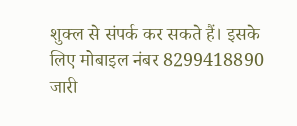शुक्ल से संपर्क कर सकते हैं। इसके लिए मोबाइल नंबर 8299418890 जारी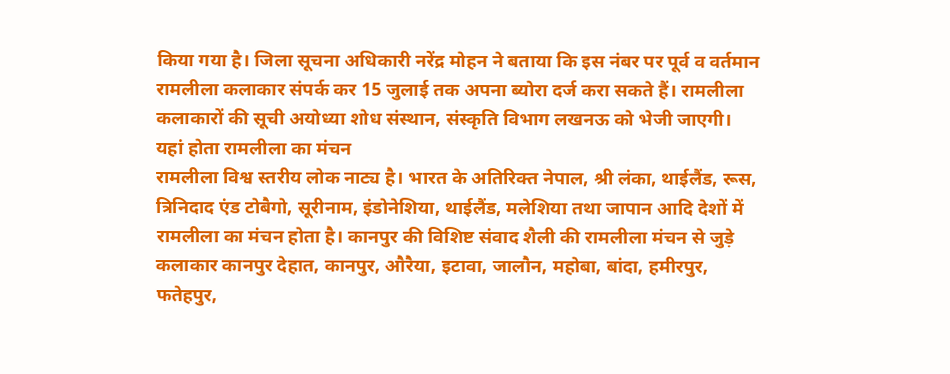किया गया है। जिला सूचना अधिकारी नरेंद्र मोहन ने बताया कि इस नंबर पर पूर्व व वर्तमान रामलीला कलाकार संपर्क कर 15 जुलाई तक अपना ब्योरा दर्ज करा सकते हैं। रामलीला कलाकारों की सूची अयोध्या शोध संस्थान, संस्कृति विभाग लखनऊ को भेजी जाएगी।
यहां होता रामलीला का मंचन
रामलीला विश्व स्तरीय लोक नाट्य है। भारत के अतिरिक्त नेपाल, श्री लंका, थाईलैंड, रूस, त्रिनिदाद एंड टोबैगो, सूरीनाम, इंडोनेशिया, थाईलैंड, मलेशिया तथा जापान आदि देशों में रामलीला का मंचन होता है। कानपुर की विशिष्ट संवाद शैली की रामलीला मंचन से जुड़े कलाकार कानपुर देहात, कानपुर, औरैया, इटावा, जालौन, महोबा, बांदा, हमीरपुर, फतेहपुर,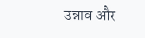उन्नाव और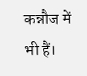कन्नौज में भी हैं।